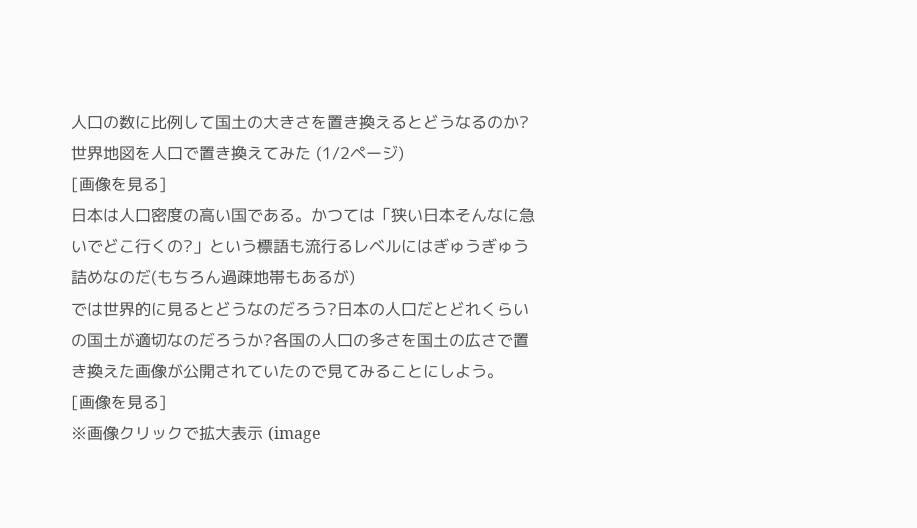人口の数に比例して国土の大きさを置き換えるとどうなるのか?世界地図を人口で置き換えてみた (1/2ページ)
[画像を見る]
日本は人口密度の高い国である。かつては「狭い日本そんなに急いでどこ行くの?」という標語も流行るレベルにはぎゅうぎゅう詰めなのだ(もちろん過疎地帯もあるが)
では世界的に見るとどうなのだろう?日本の人口だとどれくらいの国土が適切なのだろうか?各国の人口の多さを国土の広さで置き換えた画像が公開されていたので見てみることにしよう。
[画像を見る]
※画像クリックで拡大表示 (image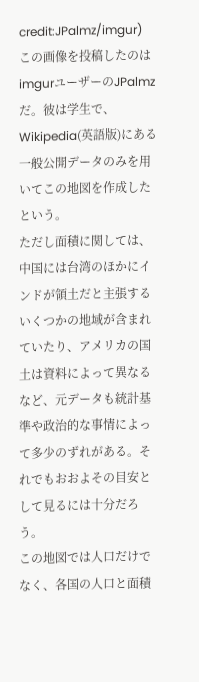credit:JPalmz/imgur)
この画像を投稿したのはimgurユーザーのJPalmzだ。彼は学生で、Wikipedia(英語版)にある一般公開データのみを用いてこの地図を作成したという。
ただし面積に関しては、中国には台湾のほかにインドが領土だと主張するいくつかの地域が含まれていたり、アメリカの国土は資料によって異なるなど、元データも統計基準や政治的な事情によって多少のずれがある。それでもおおよその目安として見るには十分だろう。
この地図では人口だけでなく、各国の人口と面積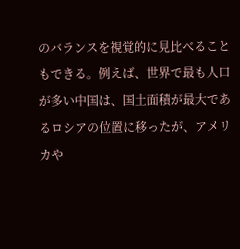のバランスを視覚的に見比べることもできる。例えば、世界で最も人口が多い中国は、国土面積が最大であるロシアの位置に移ったが、アメリカや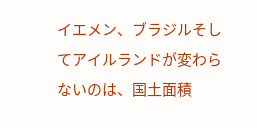イエメン、ブラジルそしてアイルランドが変わらないのは、国土面積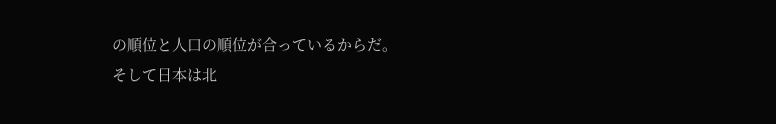の順位と人口の順位が合っているからだ。
そして日本は北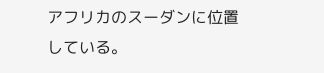アフリカのスーダンに位置している。